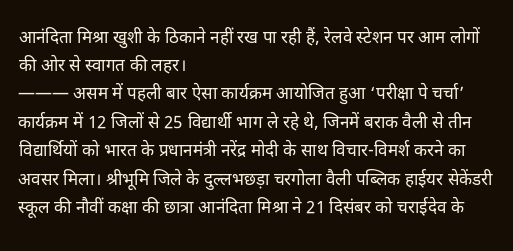आनंदिता मिश्रा खुशी के ठिकाने नहीं रख पा रही हैं, रेलवे स्टेशन पर आम लोगों की ओर से स्वागत की लहर।
——— असम में पहली बार ऐसा कार्यक्रम आयोजित हुआ ‘परीक्षा पे चर्चा’ कार्यक्रम में 12 जिलों से 25 विद्यार्थी भाग ले रहे थे, जिनमें बराक वैली से तीन विद्यार्थियों को भारत के प्रधानमंत्री नरेंद्र मोदी के साथ विचार-विमर्श करने का अवसर मिला। श्रीभूमि जिले के दुल्लभछड़ा चरगोला वैली पब्लिक हाईयर सेकेंडरी स्कूल की नौवीं कक्षा की छात्रा आनंदिता मिश्रा ने 21 दिसंबर को चराईदेव के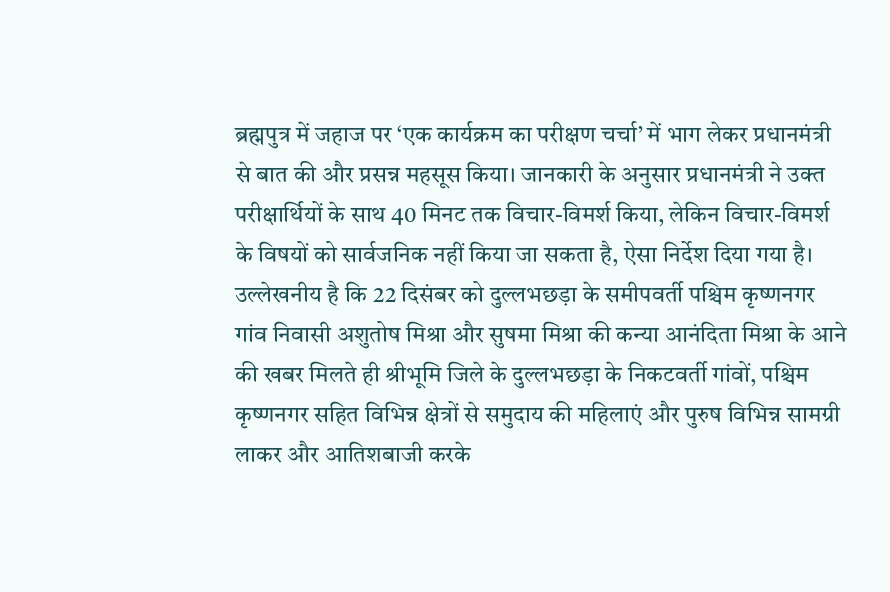ब्रह्मपुत्र में जहाज पर ‘एक कार्यक्रम का परीक्षण चर्चा’ में भाग लेकर प्रधानमंत्री से बात की और प्रसन्न महसूस किया। जानकारी के अनुसार प्रधानमंत्री ने उक्त परीक्षार्थियों के साथ 40 मिनट तक विचार-विमर्श किया, लेकिन विचार-विमर्श के विषयों को सार्वजनिक नहीं किया जा सकता है, ऐसा निर्देश दिया गया है। उल्लेखनीय है कि 22 दिसंबर को दुल्लभछड़ा के समीपवर्ती पश्चिम कृष्णनगर गांव निवासी अशुतोष मिश्रा और सुषमा मिश्रा की कन्या आनंदिता मिश्रा के आने की खबर मिलते ही श्रीभूमि जिले के दुल्लभछड़ा के निकटवर्ती गांवों, पश्चिम कृष्णनगर सहित विभिन्न क्षेत्रों से समुदाय की महिलाएं और पुरुष विभिन्न सामग्री लाकर और आतिशबाजी करके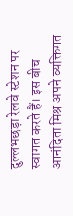दुल्लभछड़ा रेलवे स्टेशन पर स्वागत करते हैं। इस बीच आनंदिता मिश्र अपने व्यक्तिगत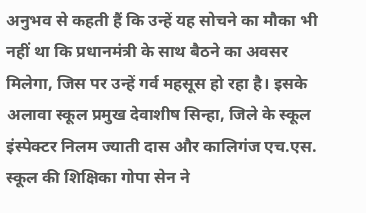अनुभव से कहती हैं कि उन्हें यह सोचने का मौका भी नहीं था कि प्रधानमंत्री के साथ बैठने का अवसर मिलेगा, जिस पर उन्हें गर्व महसूस हो रहा है। इसके अलावा स्कूल प्रमुख देवाशीष सिन्हा, जिले के स्कूल इंस्पेक्टर निलम ज्याती दास और कालिगंज एच.एस. स्कूल की शिक्षिका गोपा सेन ने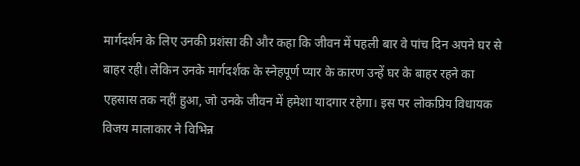मार्गदर्शन के लिए उनकी प्रशंसा की और कहा कि जीवन में पहली बार वे पांच दिन अपने घर से बाहर रही। लेकिन उनके मार्गदर्शक के स्नेहपूर्ण प्यार के कारण उन्हें घर के बाहर रहने का एहसास तक नहीं हुआ, जो उनके जीवन में हमेशा यादगार रहेगा। इस पर लोकप्रिय विधायक विजय मालाकार ने विभिन्न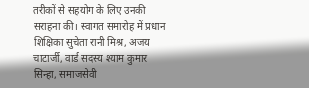तरीकों से सहयोग के लिए उनकी सराहना की। स्वागत समारोह में प्रधान शिक्षिका सुचेता रानी मिश्र, अजय चाटार्जी, वार्ड सदस्य श्याम कुमार सिन्हा, समाजसेवी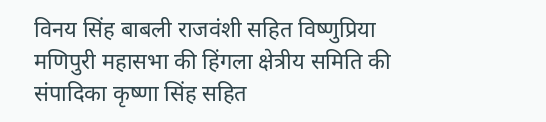विनय सिंह बाबली राजवंशी सहित विष्णुप्रिया मणिपुरी महासभा की हिंगला क्षेत्रीय समिति की संपादिका कृष्णा सिंह सहित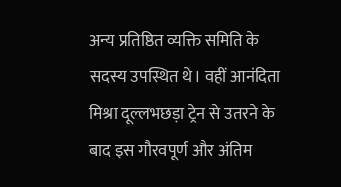अन्य प्रतिष्ठित व्यक्ति समिति के सदस्य उपस्थित थे। वहीं आनंदिता मिश्रा दूल्लभछड़ा ट्रेन से उतरने के बाद इस गौरवपूर्ण और अंतिम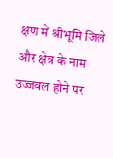क्षण में श्रीभूमि जिले और क्षेत्र के नाम उज्जवल होने पर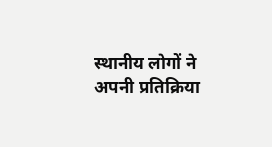स्थानीय लोगों ने अपनी प्रतिक्रिया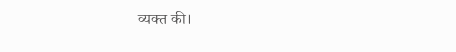व्यक्त की।